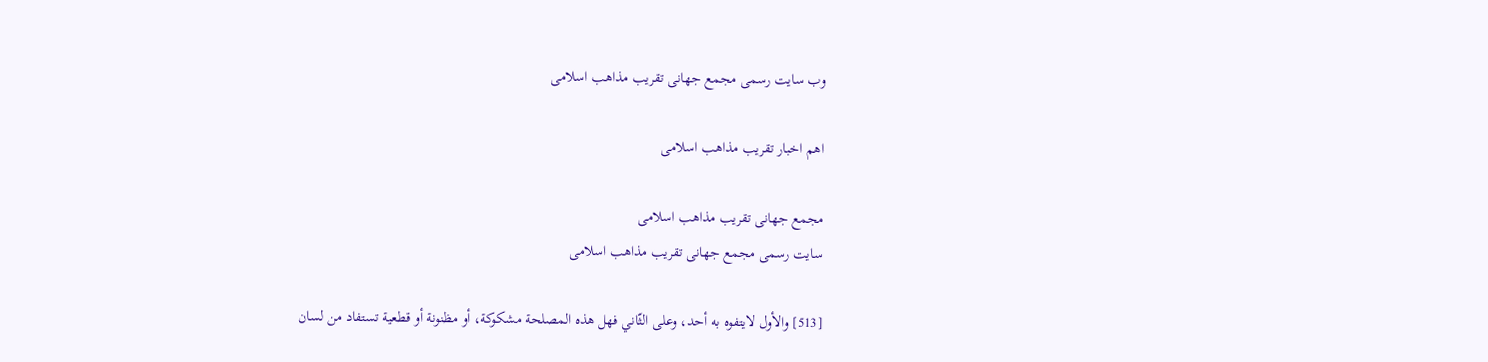وب سایت رسمی مجمع جهانى تقريب مذاهب اسلامى

اهم اخبار تقریب مذاهب اسلامی

مجمع جهانى تقريب مذاهب اسلامى
سایت رسمی مجمع جهانى تقريب مذاهب اسلامى

[513] والأول لايتفوه به أحد، وعلى الثّاني فهل هذه المصلحة مشكوكة، أو مظنونة أو قطعية تستفاد من لسان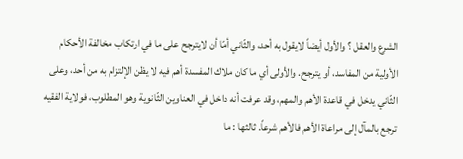الشرع والعقل ؟ والأول أيضاً لايقول به أحد، والثّاني أمّا أن لايترجح على ما في ارتكاب مخالفة الأحكام الأولية من المفاسد، أو يترجح. والأولى أي ما كان ملاك المفسدة أهم فيه لا يظن الإلتزام به من أحد، وعلى الثّاني يدخل في قاعدة الأهم والمهم، وقد عرفت أنه داخل في العناوين الثّانوية وهو المطلوب، فولاية الفقيه ترجع بالمآل إلى مراعاة الأهم فالأهم شرعاً. ثالثها : ما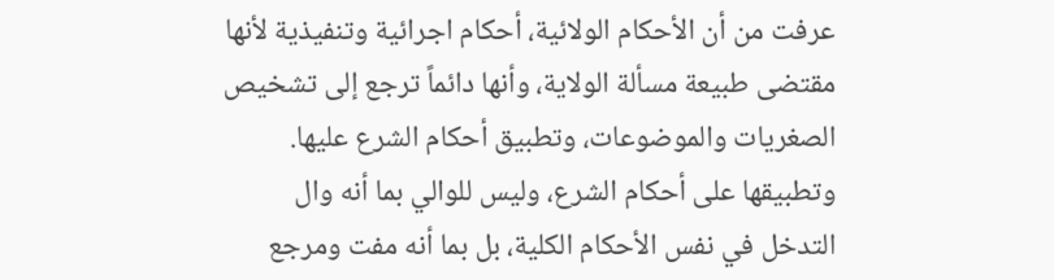عرفت من أن الأحكام الولائية، أحكام اجرائية وتنفيذية لأنها مقتضى طبيعة مسألة الولاية، وأنها دائماً ترجع إلى تشخيص الصغريات والموضوعات، وتطبيق أحكام الشرع عليها. وتطبيقها على أحكام الشرع، وليس للوالي بما أنه وال التدخل في نفس الأحكام الكلية، بل بما أنه مفت ومرجع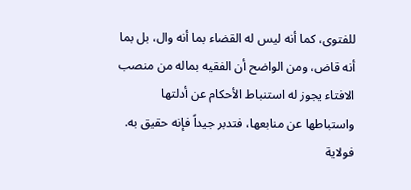للفتوى، كما أنه ليس له القضاء بما أنه وال، بل بما أنه قاض، ومن الواضح أن الفقيه بماله من منصب الافتاء يجوز له استنباط الأحكام عن أدلتها واستباطها عن منابعها، فتدبر جيداً فإنه حقيق به. فولاية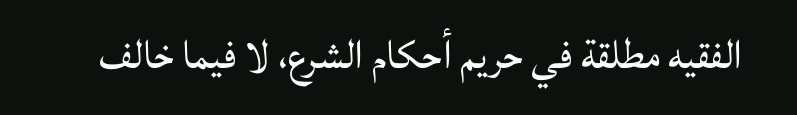الفقيه مطلقة في حريم أحكام الشرع، لا فيما خالف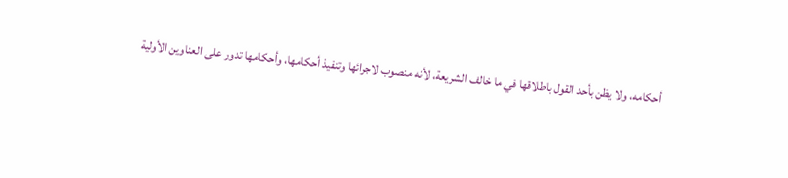أحكامه، ولا يظن بأحد القول باطلاقها في ما خالف الشريعة، لأنه منصوب لاجرائها وتنفيذ أحكامها، وأحكامها تدور على العناوين الأولية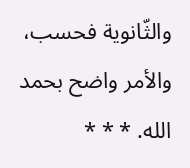والثّانوية فحسب، والأمر واضح بحمد الله. * * *